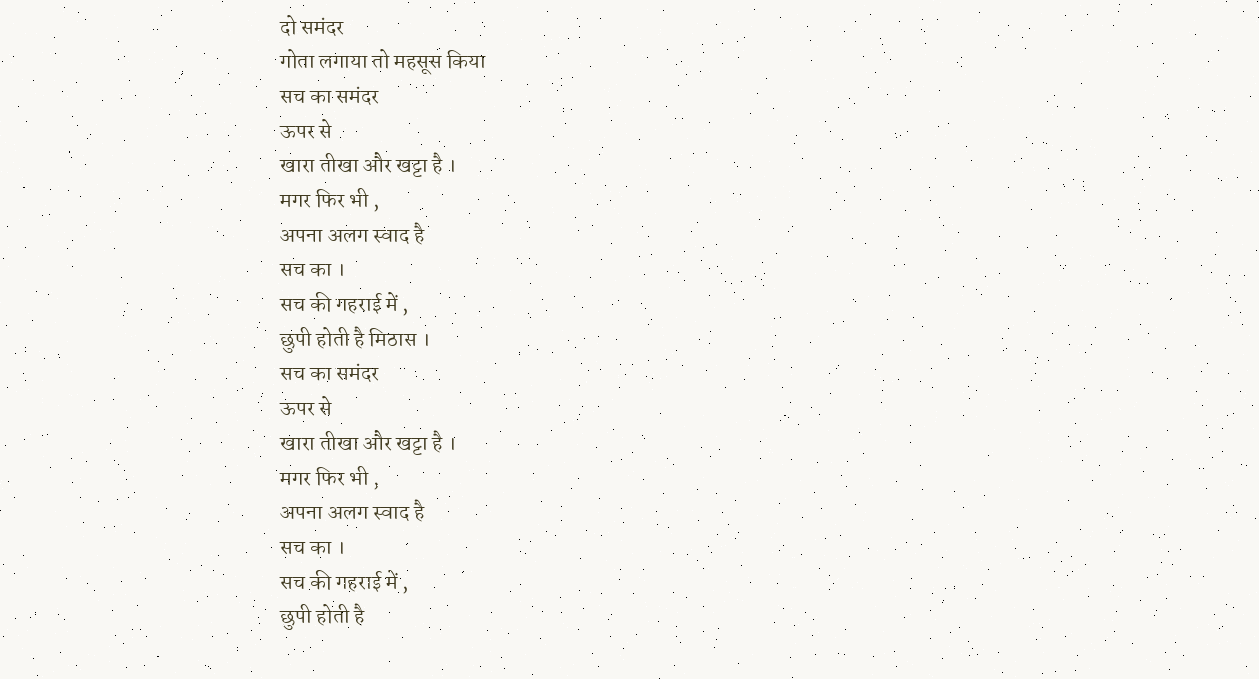दो समंदर
गोता लगाया तो महसूस किया
सच का समंदर
ऊपर से
खारा तीखा और खट्टा है ।
मगर फिर भी ,
अपना अलग स्वाद है
सच का ।
सच की गहराई में ,
छुपी होती है मिठास ।
सच का समंदर
ऊपर से
खारा तीखा और खट्टा है ।
मगर फिर भी ,
अपना अलग स्वाद है
सच का ।
सच की गहराई में ,
छुपी होती है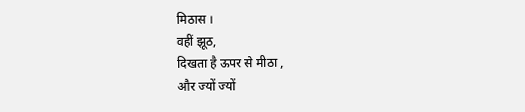मिठास ।
वहीं झूठ,
दिखता है ऊपर से मीठा ,
और ज्यों ज्यों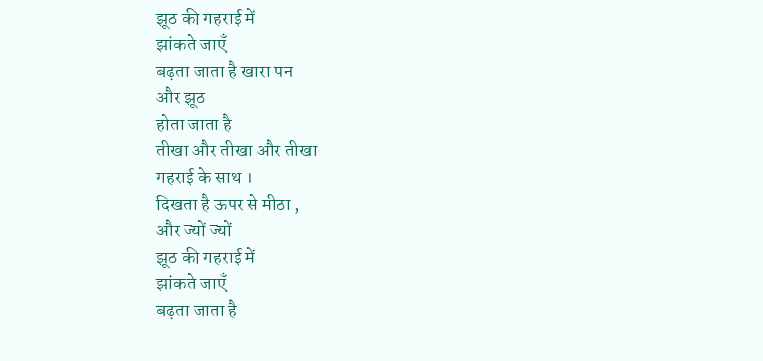झूठ की गहराई में
झांकते जाएँ
बढ़ता जाता है खारा पन
और झूठ
होता जाता है
तीखा और तीखा और तीखा
गहराई के साथ ।
दिखता है ऊपर से मीठा ,
और ज्यों ज्यों
झूठ की गहराई में
झांकते जाएँ
बढ़ता जाता है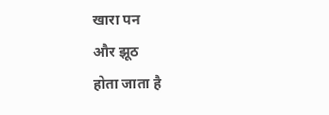खारा पन
और झूठ
होता जाता है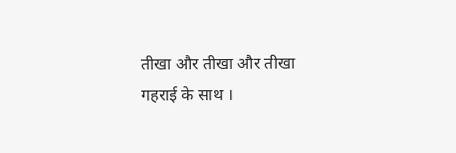तीखा और तीखा और तीखा
गहराई के साथ ।